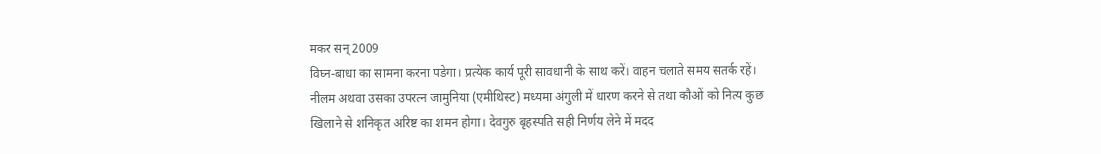मकर सन् 2009
विघ्न-बाधा का सामना करना पडेगा। प्रत्येक कार्य पूरी सावधानी के साथ करें। वाहन चलाते समय सतर्क रहें। नीलम अथवा उसका उपरत्न जामुनिया (एमीथिस्ट) मध्यमा अंगुली में धारण करने से तथा कौओं को नित्य कुछ खिलाने से शनिकृत अरिष्ट का शमन होगा। देवगुरु बृहस्पति सही निर्णय लेने में मदद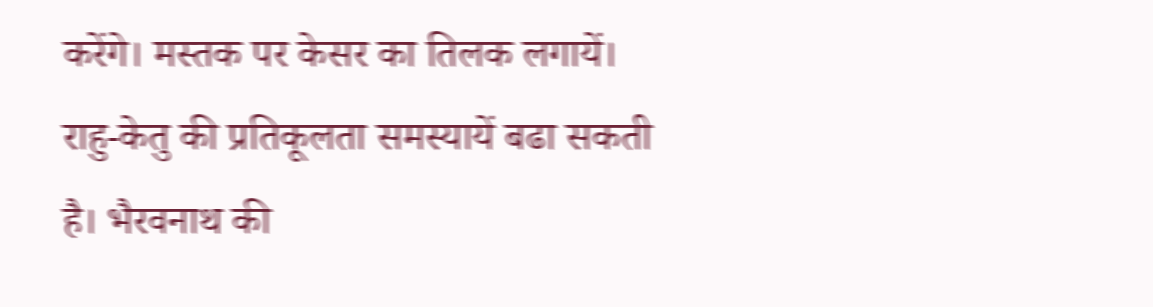करेंगे। मस्तक पर केसर का तिलक लगायें। राहु-केतु की प्रतिकूलता समस्यायें बढा सकती है। भैरवनाथ की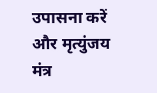उपासना करें और मृत्युंजय मंत्र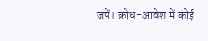जपें। क्रोध-आवेश में कोई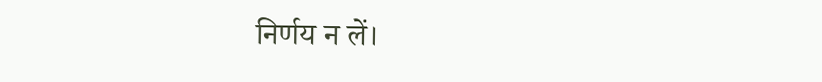निर्णय न लें।